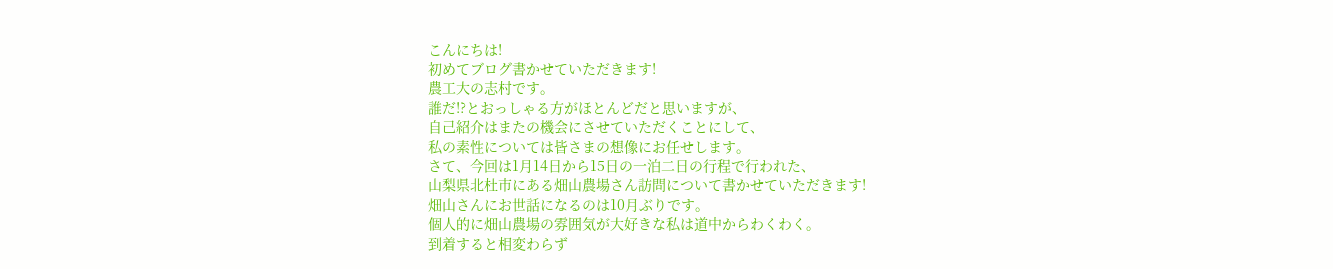こんにちは!
初めてブログ書かせていただきます!
農工大の志村です。
誰だ!?とおっしゃる方がほとんどだと思いますが、
自己紹介はまたの機会にさせていただくことにして、
私の素性については皆さまの想像にお任せします。
さて、今回は1月14日から15日の一泊二日の行程で行われた、
山梨県北杜市にある畑山農場さん訪問について書かせていただきます!
畑山さんにお世話になるのは10月ぶりです。
個人的に畑山農場の雰囲気が大好きな私は道中からわくわく。
到着すると相変わらず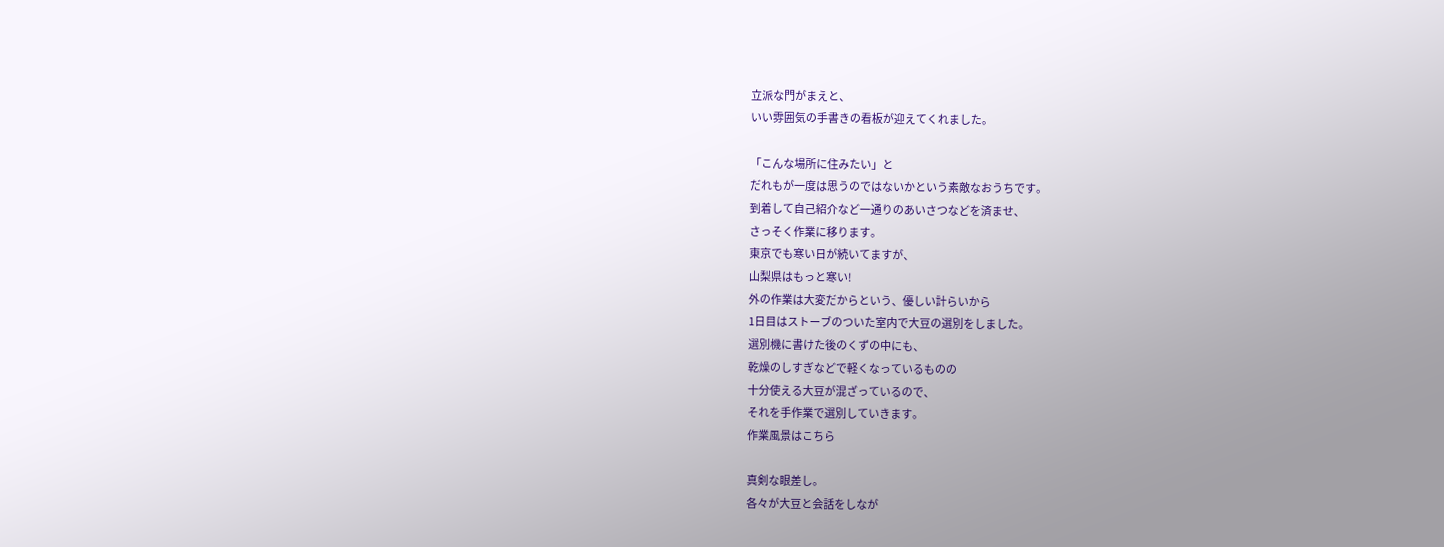立派な門がまえと、
いい雰囲気の手書きの看板が迎えてくれました。

「こんな場所に住みたい」と
だれもが一度は思うのではないかという素敵なおうちです。
到着して自己紹介など一通りのあいさつなどを済ませ、
さっそく作業に移ります。
東京でも寒い日が続いてますが、
山梨県はもっと寒い!
外の作業は大変だからという、優しい計らいから
1日目はストーブのついた室内で大豆の選別をしました。
選別機に書けた後のくずの中にも、
乾燥のしすぎなどで軽くなっているものの
十分使える大豆が混ざっているので、
それを手作業で選別していきます。
作業風景はこちら

真剣な眼差し。
各々が大豆と会話をしなが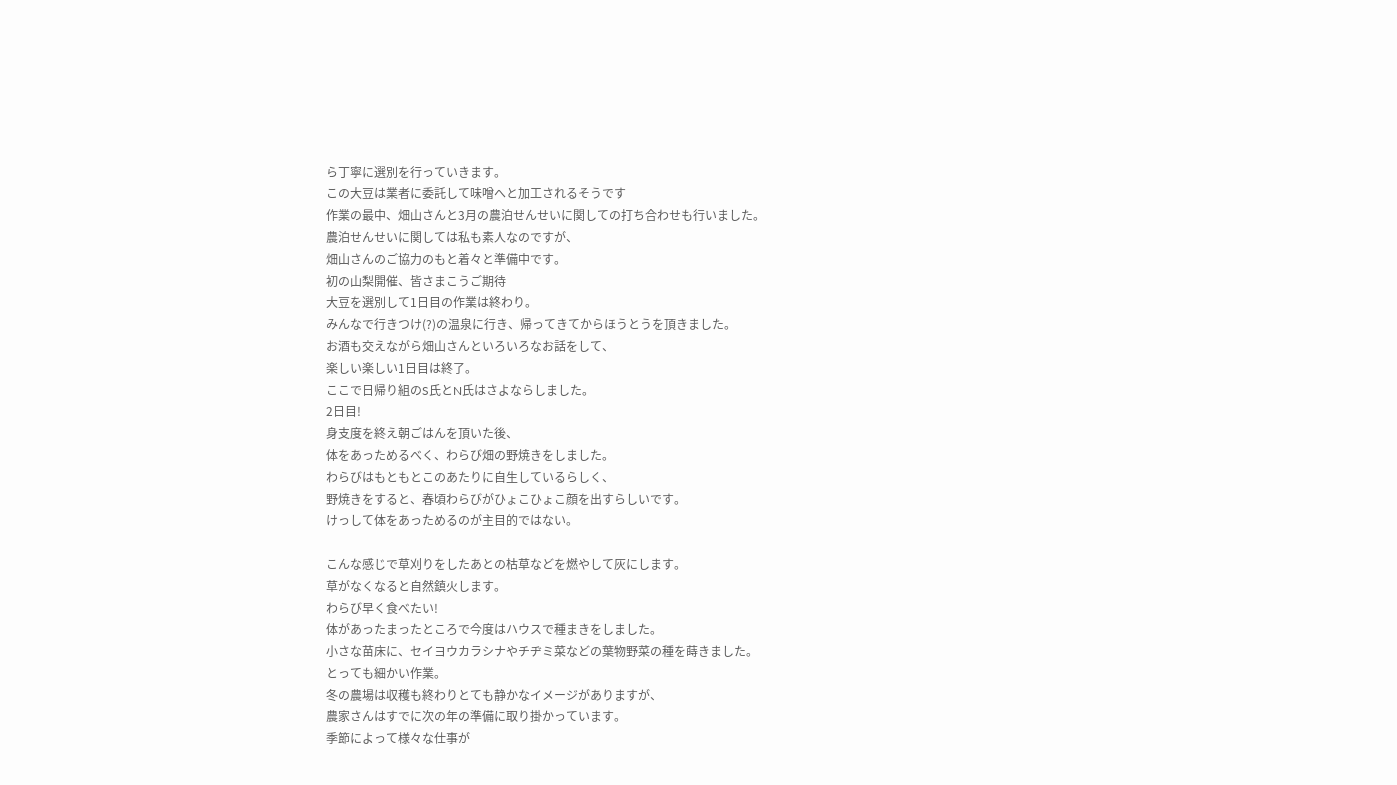ら丁寧に選別を行っていきます。
この大豆は業者に委託して味噌へと加工されるそうです
作業の最中、畑山さんと3月の農泊せんせいに関しての打ち合わせも行いました。
農泊せんせいに関しては私も素人なのですが、
畑山さんのご協力のもと着々と準備中です。
初の山梨開催、皆さまこうご期待
大豆を選別して1日目の作業は終わり。
みんなで行きつけ(?)の温泉に行き、帰ってきてからほうとうを頂きました。
お酒も交えながら畑山さんといろいろなお話をして、
楽しい楽しい1日目は終了。
ここで日帰り組のS氏とN氏はさよならしました。
2日目!
身支度を終え朝ごはんを頂いた後、
体をあっためるべく、わらび畑の野焼きをしました。
わらびはもともとこのあたりに自生しているらしく、
野焼きをすると、春頃わらびがひょこひょこ顔を出すらしいです。
けっして体をあっためるのが主目的ではない。

こんな感じで草刈りをしたあとの枯草などを燃やして灰にします。
草がなくなると自然鎮火します。
わらび早く食べたい!
体があったまったところで今度はハウスで種まきをしました。
小さな苗床に、セイヨウカラシナやチヂミ菜などの葉物野菜の種を蒔きました。
とっても細かい作業。
冬の農場は収穫も終わりとても静かなイメージがありますが、
農家さんはすでに次の年の準備に取り掛かっています。
季節によって様々な仕事が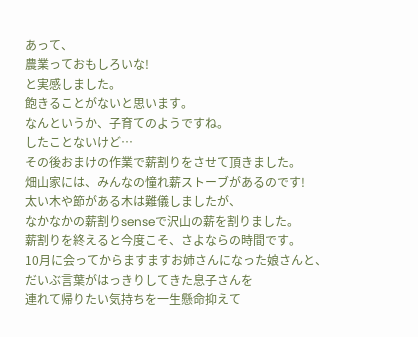あって、
農業っておもしろいな!
と実感しました。
飽きることがないと思います。
なんというか、子育てのようですね。
したことないけど…
その後おまけの作業で薪割りをさせて頂きました。
畑山家には、みんなの憧れ薪ストーブがあるのです!
太い木や節がある木は難儀しましたが、
なかなかの薪割りsenseで沢山の薪を割りました。
薪割りを終えると今度こそ、さよならの時間です。
10月に会ってからますますお姉さんになった娘さんと、
だいぶ言葉がはっきりしてきた息子さんを
連れて帰りたい気持ちを一生懸命抑えて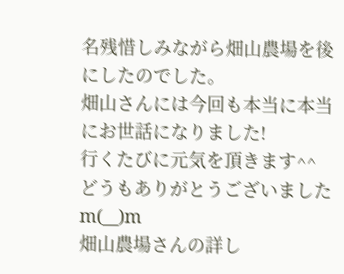名残惜しみながら畑山農場を後にしたのでした。
畑山さんには今回も本当に本当にお世話になりました!
行くたびに元気を頂きます^^
どうもありがとうございましたm(__)m
畑山農場さんの詳し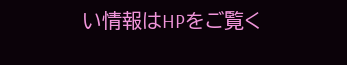い情報はHPをご覧く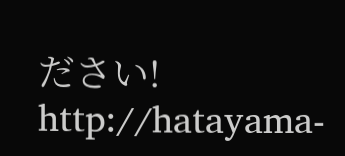ださい!
http://hatayama-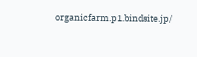organicfarm.p1.bindsite.jp/